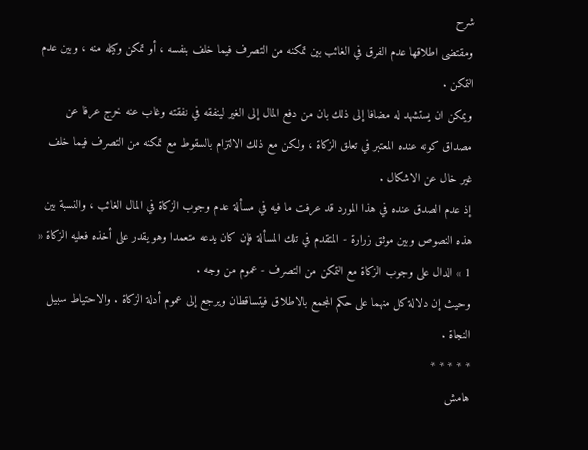شرح
ومقتضى اطلاقها عدم الفرق في الغائب بين تمكنه من التصرف فيما خلف بنفسه ، أو تمكن وكيله منه ، وبين عدم التمكن .
ويمكن ان يستشهد له مضافا إلى ذلك بان من دفع المال إلى الغير لينفقه في نفقته وغاب عنه خرج عرفا عن مصداق كونه عنده المعتبر في تعلق الزكاة ، ولكن مع ذلك الالتزام بالسقوط مع تمكنه من التصرف فيما خلف غير خال عن الاشكال .
إذ عدم الصدق عنده في هذا المورد قد عرفت ما فيه في مسألة عدم وجوب الزكاة في المال الغائب ، والنسبة بين هذه النصوص وبين موثق زرارة - المتقدم في تلك المسألة فإن كان يدعه متعمدا وهو يقدر على أخذه فعليه الزكاة « 1 » الدال على وجوب الزكاة مع التمكن من التصرف - عموم من وجه .
وحيث إن دلالة كل منهما على حكم المجمع بالاطلاق فيتساقطان ويرجع إلى عموم أدلة الزكاة . والاحتياط سبيل النجاة .
* * * * *
هامش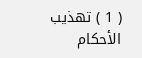( 1 ) تهذيب الأحكام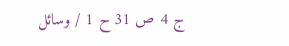ج 4 ص 31 ح 1 / وسائل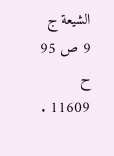الشيعة ج 9 ص 95 ح 11609 .